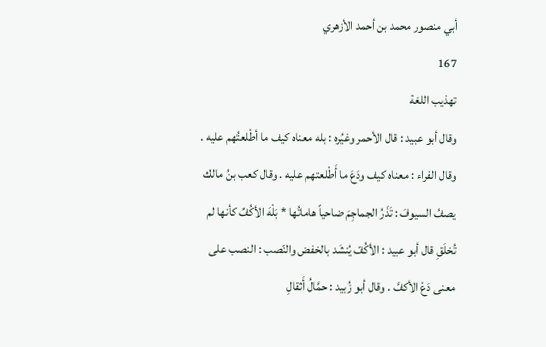أبي منصور محمد بن أحمد الأزهري
167
تهذيب اللغة
وقال أبو عبيد : قال الأحمر وغيُره : بله معناه كيف ما أطْلعتُهم عليه . وقال الفراء : معناه كيف ودَعَ ما أَطْلعتهم عليه . وقال كعب بنُ مالك يصفُ السيوفَ : تَذَرُ الجماجِمَ ضاحياً هاماتُها * بَلْهَ الأكُفِّ كأنها لم تُخلَقِ قال أبو عبيد : الأكُفّ يُنشَد بالخفض والنّصب : النصب على معنى دَعْ الأكفَّ . وقال أبو زُبيد : حمَّالُ أَثقالِ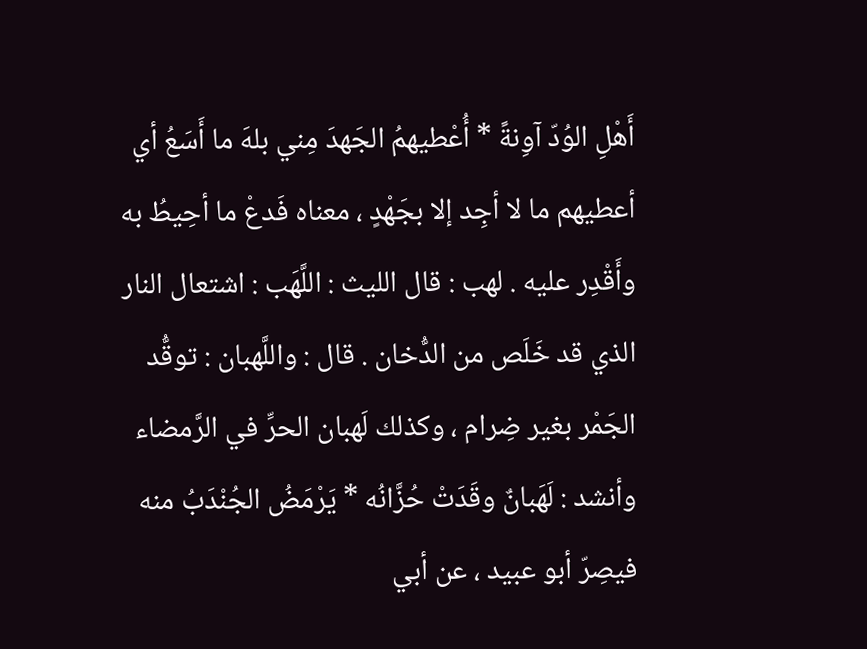أَهْلِ الوُدّ آوِنةً * أُعْطيهمُ الجَهدَ مِني بلهَ ما أَسَعُ أي أعطيهم ما لا أجِد إلا بجَهْدٍ ، معناه فَدعْ ما أحِيطُ به وأَقْدِر عليه . لهب : قال الليث : اللَّهَب : اشتعال النار الذي قد خَلَص من الدُّخان . قال : واللَّهبان : توقُّد الجَمْر بغير ضِرام ، وكذلك لَهبان الحرِّ في الرَّمضاء وأنشد : لَهَبانٌ وقَدَتْ حُزَّانُه * يَرْمَضُ الجُنْدَبُ منه فيصِرّ أبو عبيد ، عن أبي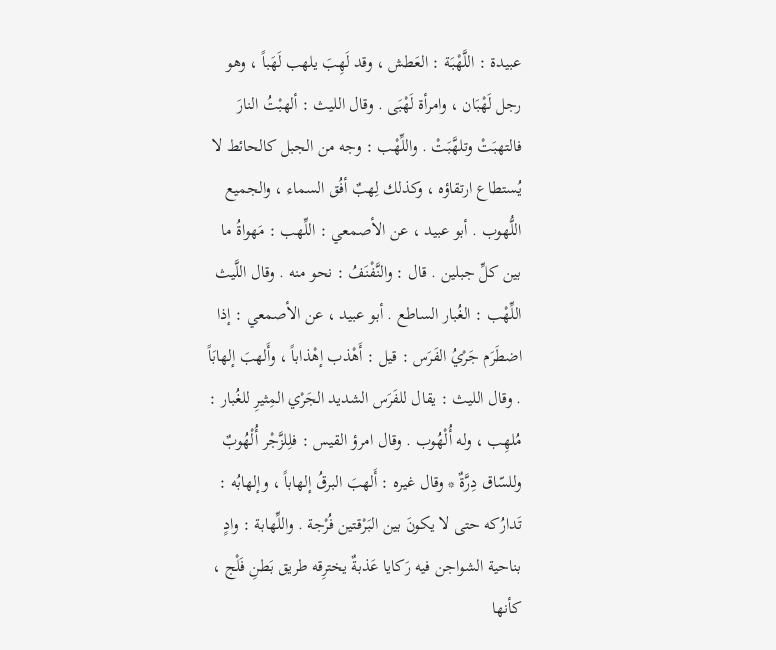عبيدة : اللَّهْبَة : العَطش ، وقد لَهِبَ يلهب لَهَباً ، وهو رجل لَهْبَان ، وامرأة لَهْبَى . وقال الليث : ألهبْتُ النارَ فالتهبَتْ وتلهَّبَتْ . واللِّهْب : وجه من الجبل كالحائط لا يُستطاع ارتقاؤه ، وكذلك لِهبٌ أفُق السماء ، والجميع اللُّهوب . أبو عبيد ، عن الأصمعي : اللِّهب : مَهواةُ ما بين كلِّ جبلين . قال : والنَّفْنَفُ : نحو منه . وقال اللَّيث اللِّهْب : الغُبار الساطع . أبو عبيد ، عن الأصمعي : إذا اضطَرَم جَرْيُ الفَرَس : قيل : أَهْذب إهْذاباً ، وأَلهبَ إلهابَاً . وقال الليث : يقال للفَرَس الشديد الجَرْي المِثيرِ للغُبار : مُلهِب ، وله أُلْهُوب . وقال امرؤ القيس : فلِلزَّجْر أُلْهُوبٌ وللسّاق دِرَّةٌ * وقال غيره : أَلهبَ البرقُ إلهاباً ، وإلهابُه : تَدارُكه حتى لا يكونَ بين البَرْقتين فُرْجة . واللِّهابة : وادٍ بناحية الشواجن فيه رَكايا عَذبةٌ يخترِقه طريق بَطنِ فَلْج ، كأنها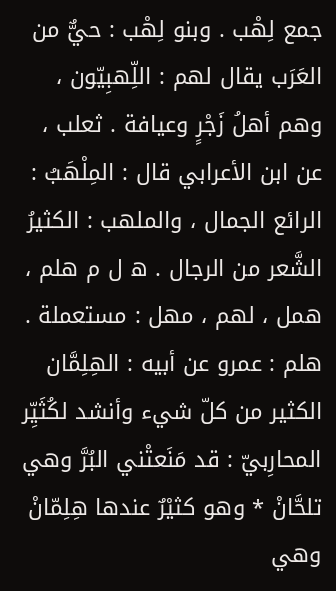جمع لِهْب . وبنو لِهْب : حيٌّ من العَرَب يقال لهم : اللِّهبِيّون ، وهم أهلُ زَجْرٍ وعيافة . ثعلب ، عن ابن الأعرابي قال : المِلْهَبُ : الرائع الجمال ، والملهب : الكثيرُ الشَّعر من الرجال . ه ل م هلم ، همل ، لهم ، مهل : مستعملة . هلم : عمرو عن أبيه : الهِلِمَّان الكثير من كلّ شيء وأنشد لكُثَيِّر المحارِبيّ : قد مَنَعتْني البُرَّ وهي تلحَّانْ * وهو كثيْرٌ عندها هِلِمّانْ وهي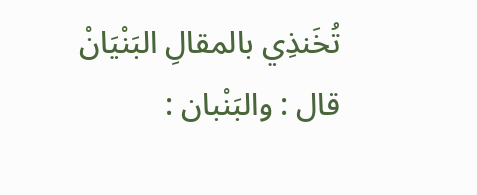تُخَنذِي بالمقالِ البَنْيَانْ قال : والبَنْبان :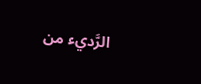الرَّديء من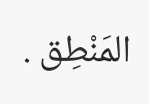المَنْطِق .